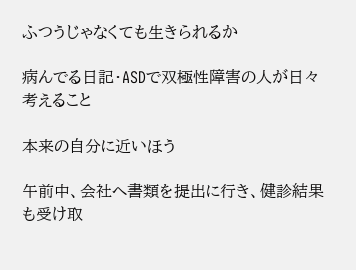ふつうじゃなくても生きられるか

病んでる日記・ASDで双極性障害の人が日々考えること

本来の自分に近いほう

午前中、会社へ書類を提出に行き、健診結果も受け取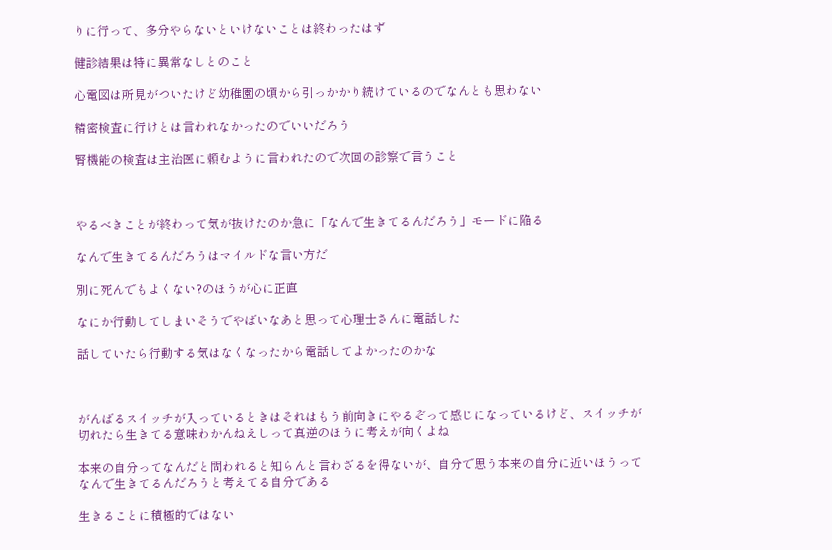りに行って、多分やらないといけないことは終わったはず

健診結果は特に異常なしとのこと

心電図は所見がついたけど幼稚園の頃から引っかかり続けているのでなんとも思わない

精密検査に行けとは言われなかったのでいいだろう

腎機能の検査は主治医に頼むように言われたので次回の診察で言うこと



やるべきことが終わって気が抜けたのか急に「なんで生きてるんだろう」モードに陥る

なんで生きてるんだろうはマイルドな言い方だ

別に死んでもよくない?のほうが心に正直

なにか行動してしまいそうでやばいなあと思って心理士さんに電話した

話していたら行動する気はなくなったから電話してよかったのかな



がんばるスイッチが入っているときはそれはもう前向きにやるぞって感じになっているけど、スイッチが切れたら生きてる意味わかんねえしって真逆のほうに考えが向くよね

本来の自分ってなんだと問われると知らんと言わざるを得ないが、自分で思う本来の自分に近いほうってなんで生きてるんだろうと考えてる自分である

生きることに積極的ではない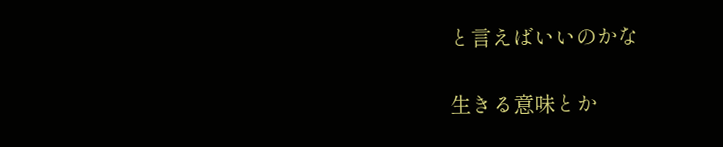と言えばいいのかな

生きる意味とか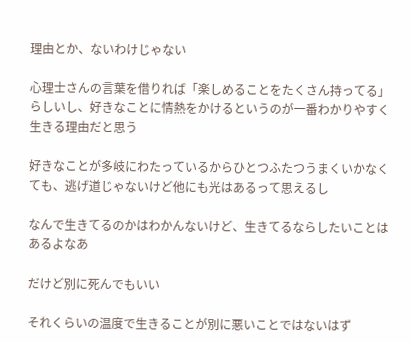理由とか、ないわけじゃない

心理士さんの言葉を借りれば「楽しめることをたくさん持ってる」らしいし、好きなことに情熱をかけるというのが一番わかりやすく生きる理由だと思う

好きなことが多岐にわたっているからひとつふたつうまくいかなくても、逃げ道じゃないけど他にも光はあるって思えるし

なんで生きてるのかはわかんないけど、生きてるならしたいことはあるよなあ

だけど別に死んでもいい

それくらいの温度で生きることが別に悪いことではないはず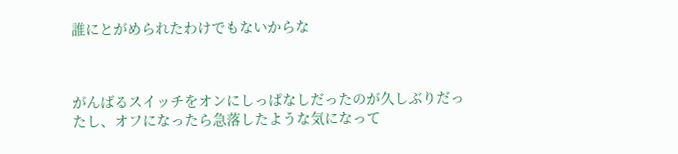誰にとがめられたわけでもないからな



がんばるスイッチをオンにしっぱなしだったのが久しぶりだったし、オフになったら急落したような気になって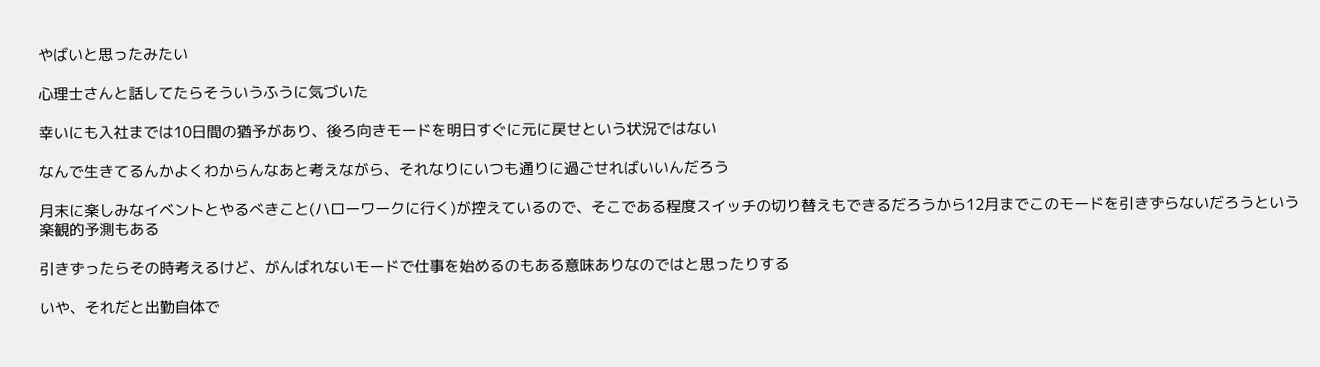やばいと思ったみたい

心理士さんと話してたらそういうふうに気づいた

幸いにも入社までは10日間の猶予があり、後ろ向きモードを明日すぐに元に戻せという状況ではない

なんで生きてるんかよくわからんなあと考えながら、それなりにいつも通りに過ごせればいいんだろう

月末に楽しみなイベントとやるべきこと(ハローワークに行く)が控えているので、そこである程度スイッチの切り替えもできるだろうから12月までこのモードを引きずらないだろうという楽観的予測もある

引きずったらその時考えるけど、がんばれないモードで仕事を始めるのもある意味ありなのではと思ったりする

いや、それだと出勤自体で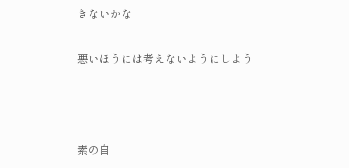きないかな

悪いほうには考えないようにしよう



素の自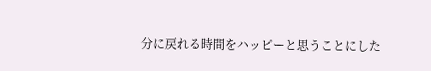分に戻れる時間をハッピーと思うことにした